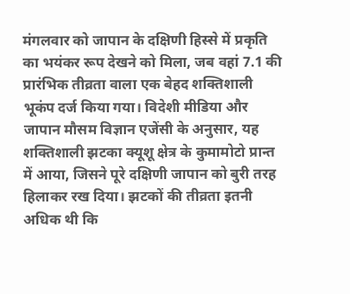मंगलवार को जापान के दक्षिणी हिस्से में प्रकृति का भयंकर रूप देखने को मिला, जब वहां 7.1 की प्रारंभिक तीव्रता वाला एक बेहद शक्तिशाली भूकंप दर्ज किया गया। विदेशी मीडिया और जापान मौसम विज्ञान एजेंसी के अनुसार, यह शक्तिशाली झटका क्यूशू क्षेत्र के कुमामोटो प्रान्त में आया, जिसने पूरे दक्षिणी जापान को बुरी तरह हिलाकर रख दिया। झटकों की तीव्रता इतनी अधिक थी कि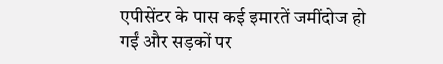एपीसेंटर के पास कई इमारतें जमींदोज हो गईं और सड़कों पर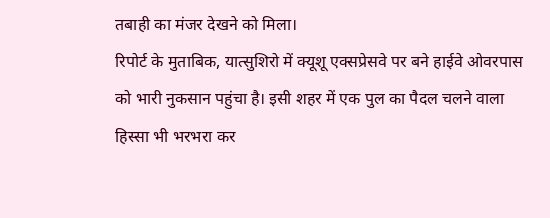तबाही का मंजर देखने को मिला।
रिपोर्ट के मुताबिक, यात्सुशिरो में क्यूशू एक्सप्रेसवे पर बने हाईवे ओवरपास को भारी नुकसान पहुंचा है। इसी शहर में एक पुल का पैदल चलने वाला हिस्सा भी भरभरा कर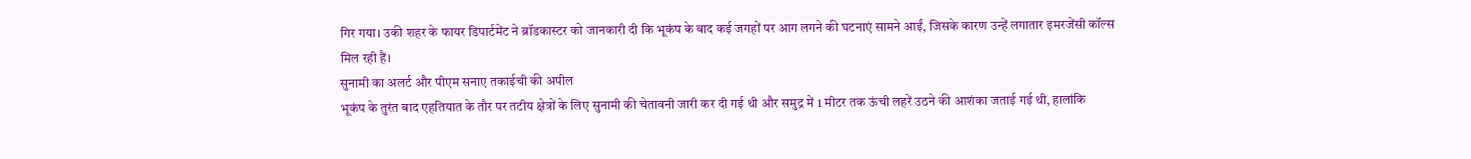गिर गया। उकी शहर के फायर डिपार्टमेंट ने ब्रॉडकास्टर को जानकारी दी कि भूकंप के बाद कई जगहों पर आग लगने की घटनाएं सामने आईं, जिसके कारण उन्हें लगातार इमरजेंसी कॉल्स मिल रही हैं।
सुनामी का अलर्ट और पीएम सनाए तकाईची की अपील
भूकंप के तुरंत बाद एहतियात के तौर पर तटीय क्षेत्रों के लिए सुनामी की चेतावनी जारी कर दी गई थी और समुद्र में 1 मीटर तक ऊंची लहरें उठने की आशंका जताई गई थी, हालांकि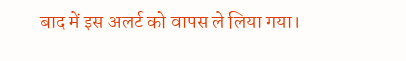बाद में इस अलर्ट को वापस ले लिया गया।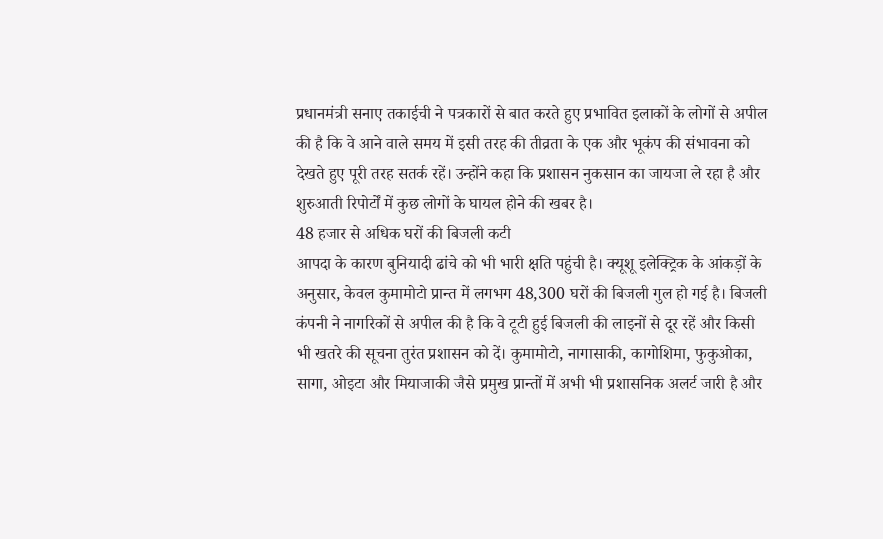प्रधानमंत्री सनाए तकाईची ने पत्रकारों से बात करते हुए प्रभावित इलाकों के लोगों से अपील की है कि वे आने वाले समय में इसी तरह की तीव्रता के एक और भूकंप की संभावना को देखते हुए पूरी तरह सतर्क रहें। उन्होंने कहा कि प्रशासन नुकसान का जायजा ले रहा है और शुरुआती रिपोर्टों में कुछ लोगों के घायल होने की खबर है।
48 हजार से अधिक घरों की बिजली कटी
आपदा के कारण बुनियादी ढांचे को भी भारी क्षति पहुंची है। क्यूशू इलेक्ट्रिक के आंकड़ों के अनुसार, केवल कुमामोटो प्रान्त में लगभग 48,300 घरों की बिजली गुल हो गई है। बिजली कंपनी ने नागरिकों से अपील की है कि वे टूटी हुई बिजली की लाइनों से दूर रहें और किसी भी खतरे की सूचना तुरंत प्रशासन को दें। कुमामोटो, नागासाकी, कागोशिमा, फुकुओका, सागा, ओइटा और मियाजाकी जैसे प्रमुख प्रान्तों में अभी भी प्रशासनिक अलर्ट जारी है और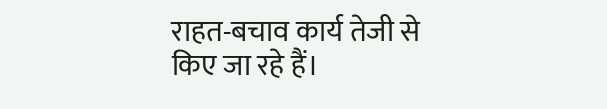राहत-बचाव कार्य तेजी से किए जा रहे हैं।